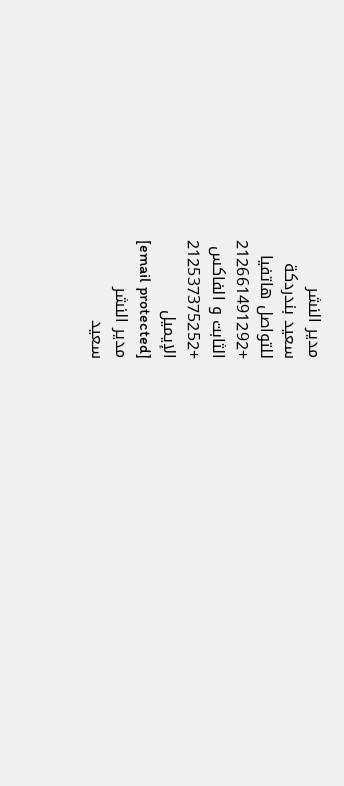مدير النشر
سعيد بندردكة
للتواصل هاتفيا
+212661491292
الثابت و الفاكس
+212537375252
الإيميل
[email protected]
مدير النشر
سعيد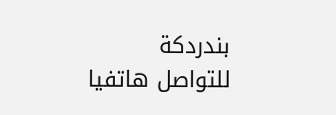بندردكة
للتواصل هاتفيا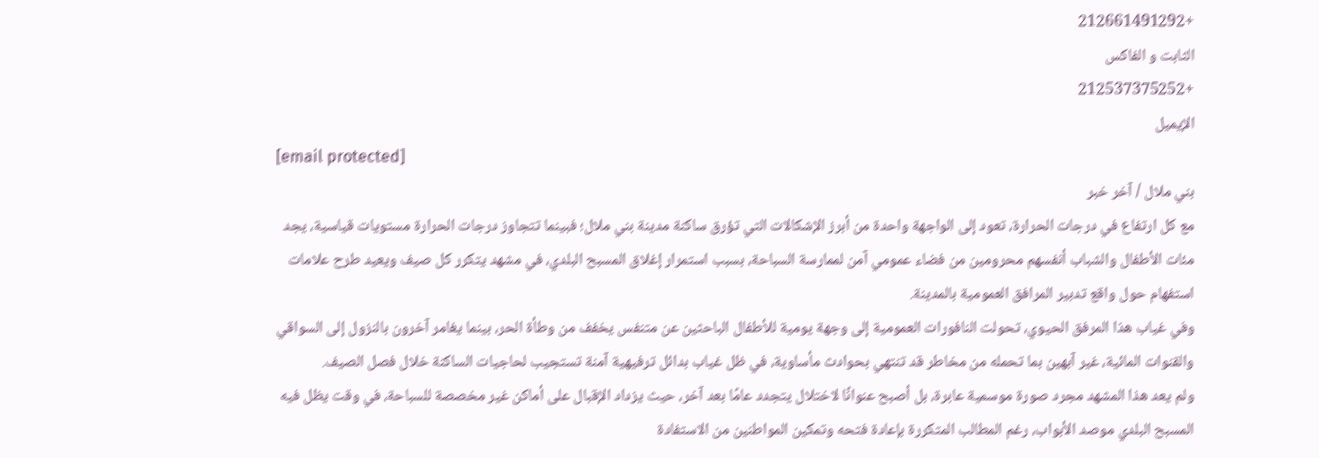+212661491292
الثابت و الفاكس
+212537375252
الإيميل
[email protected]
بني ملال / آخر خبر
مع كل ارتفاع في درجات الحرارة، تعود إلى الواجهة واحدة من أبرز الإشكالات التي تؤرق ساكنة مدينة بني ملال؛ فبينما تتجاوز درجات الحرارة مستويات قياسية، يجد مئات الأطفال والشباب أنفسهم محرومين من فضاء عمومي آمن لممارسة السباحة، بسبب استمرار إغلاق المسبح البلدي، في مشهد يتكرر كل صيف ويعيد طرح علامات استفهام حول واقع تدبير المرافق العمومية بالمدينة.
وفي غياب هذا المرفق الحيوي، تحولت النافورات العمومية إلى وجهة يومية للأطفال الباحثين عن متنفس يخفف من وطأة الحر، بينما يغامر آخرون بالنزول إلى السواقي والقنوات المائية، غير آبهين بما تحمله من مخاطر قد تنتهي بحوادث مأساوية، في ظل غياب بدائل ترفيهية آمنة تستجيب لحاجيات الساكنة خلال فصل الصيف.
ولم يعد هذا المشهد مجرد صورة موسمية عابرة، بل أصبح عنوانًا لاختلال يتجدد عامًا بعد آخر، حيث يزداد الإقبال على أماكن غير مخصصة للسباحة، في وقت يظل فيه المسبح البلدي موصد الأبواب، رغم المطالب المتكررة بإعادة فتحه وتمكين المواطنين من الاستفادة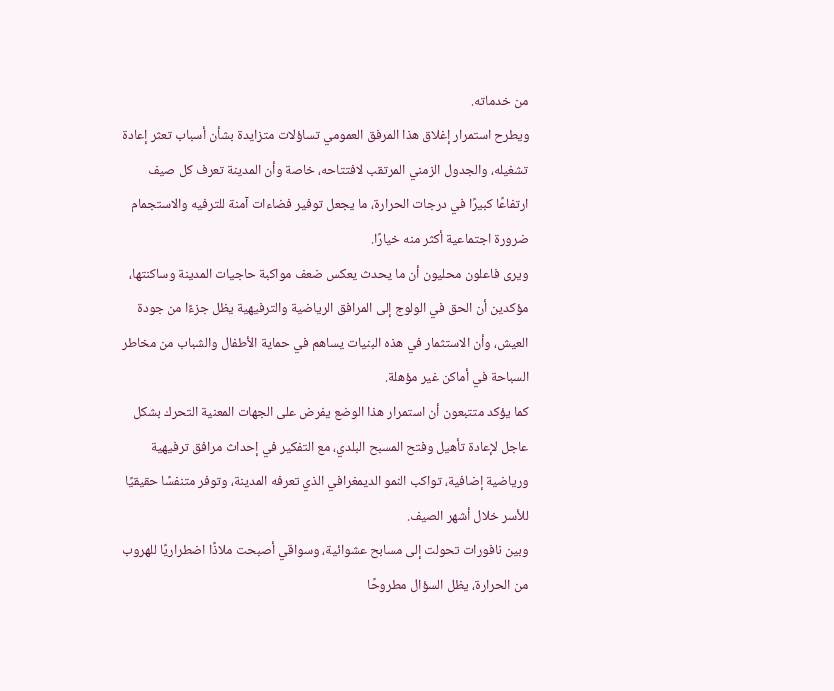من خدماته.
ويطرح استمرار إغلاق هذا المرفق العمومي تساؤلات متزايدة بشأن أسباب تعثر إعادة تشغيله، والجدول الزمني المرتقب لافتتاحه، خاصة وأن المدينة تعرف كل صيف ارتفاعًا كبيرًا في درجات الحرارة، ما يجعل توفير فضاءات آمنة للترفيه والاستجمام ضرورة اجتماعية أكثر منه خيارًا.
ويرى فاعلون محليون أن ما يحدث يعكس ضعف مواكبة حاجيات المدينة وساكنتها، مؤكدين أن الحق في الولوج إلى المرافق الرياضية والترفيهية يظل جزءًا من جودة العيش، وأن الاستثمار في هذه البنيات يساهم في حماية الأطفال والشباب من مخاطر السباحة في أماكن غير مؤهلة.
كما يؤكد متتبعون أن استمرار هذا الوضع يفرض على الجهات المعنية التحرك بشكل عاجل لإعادة تأهيل وفتح المسبح البلدي، مع التفكير في إحداث مرافق ترفيهية ورياضية إضافية، تواكب النمو الديمغرافي الذي تعرفه المدينة، وتوفر متنفسًا حقيقيًا للأسر خلال أشهر الصيف.
وبين نافورات تحولت إلى مسابح عشوائية، وسواقي أصبحت ملاذًا اضطراريًا للهروب من الحرارة، يظل السؤال مطروحًا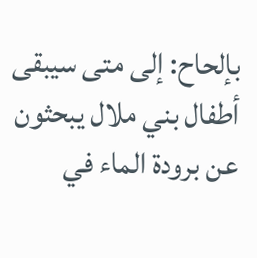بإلحاح: إلى متى سيبقى أطفال بني ملال يبحثون عن برودة الماء في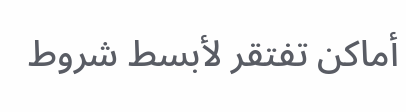أماكن تفتقر لأبسط شروط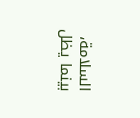السلامة، بينما يظل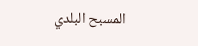المسبح البلدي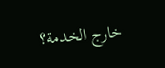خارج الخدمة؟